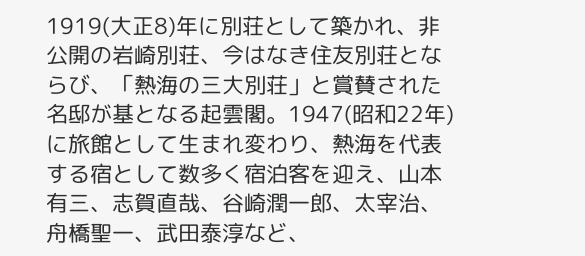1919(大正8)年に別荘として築かれ、非公開の岩崎別荘、今はなき住友別荘とならび、「熱海の三大別荘」と賞賛された名邸が基となる起雲閣。1947(昭和22年)に旅館として生まれ変わり、熱海を代表する宿として数多く宿泊客を迎え、山本有三、志賀直哉、谷崎潤一郎、太宰治、舟橋聖一、武田泰淳など、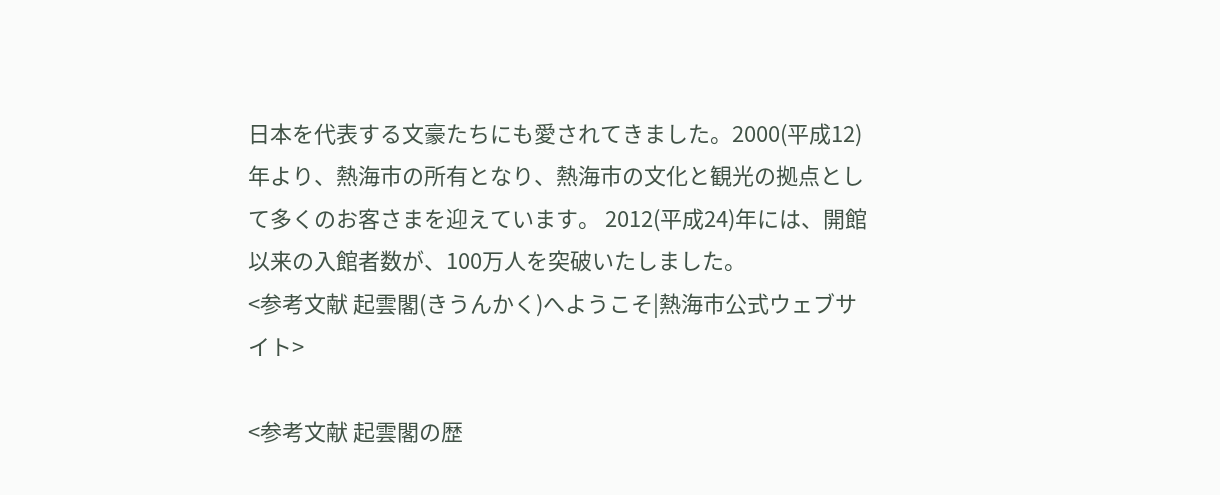日本を代表する文豪たちにも愛されてきました。2000(平成12)年より、熱海市の所有となり、熱海市の文化と観光の拠点として多くのお客さまを迎えています。 2012(平成24)年には、開館以来の入館者数が、100万人を突破いたしました。
<参考文献 起雲閣(きうんかく)へようこそ|熱海市公式ウェブサイト>

<参考文献 起雲閣の歴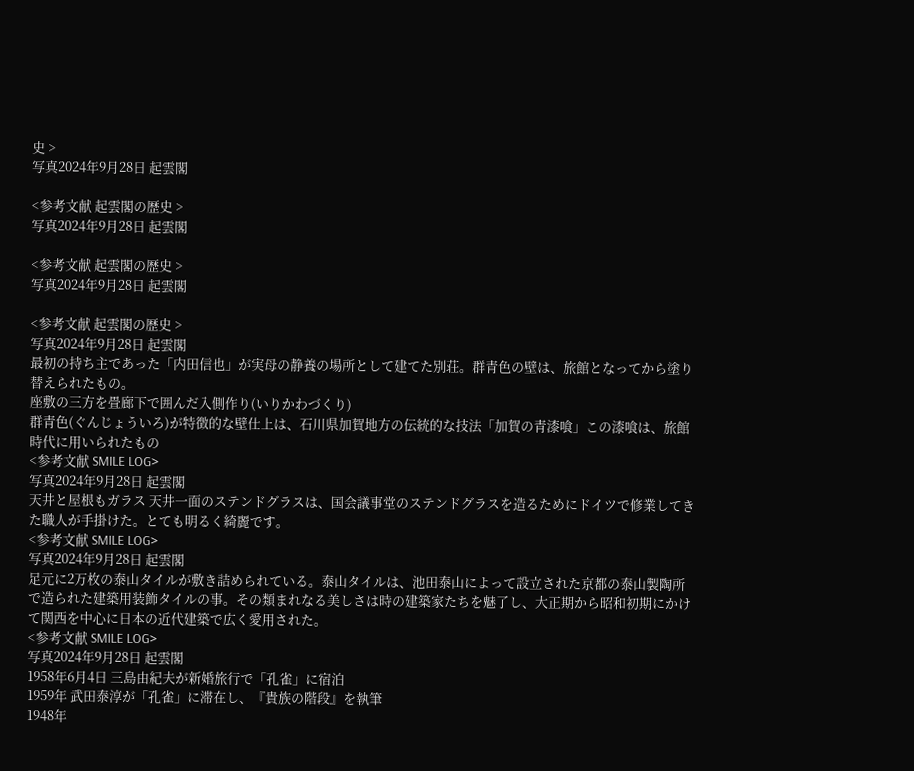史 >
写真2024年9月28日 起雲閣

<参考文献 起雲閣の歴史 >
写真2024年9月28日 起雲閣

<参考文献 起雲閣の歴史 >
写真2024年9月28日 起雲閣

<参考文献 起雲閣の歴史 >
写真2024年9月28日 起雲閣
最初の持ち主であった「内田信也」が実母の静養の場所として建てた別荘。群青色の壁は、旅館となってから塗り替えられたもの。
座敷の三方を畳廊下で囲んだ入側作り(いりかわづくり)
群青色(ぐんじょういろ)が特徴的な壁仕上は、石川県加賀地方の伝統的な技法「加賀の青漆喰」この漆喰は、旅館時代に用いられたもの
<参考文献 SMILE LOG>
写真2024年9月28日 起雲閣
天井と屋根もガラス 天井一面のステンドグラスは、国会議事堂のステンドグラスを造るためにドイツで修業してきた職人が手掛けた。とても明るく綺麗です。
<参考文献 SMILE LOG>
写真2024年9月28日 起雲閣
足元に2万枚の泰山タイルが敷き詰められている。泰山タイルは、池田泰山によって設立された京都の泰山製陶所で造られた建築用装飾タイルの事。その類まれなる美しさは時の建築家たちを魅了し、大正期から昭和初期にかけて関西を中心に日本の近代建築で広く愛用された。
<参考文献 SMILE LOG>
写真2024年9月28日 起雲閣
1958年6月4日 三島由紀夫が新婚旅行で「孔雀」に宿泊
1959年 武田泰淳が「孔雀」に滞在し、『貴族の階段』を執筆
1948年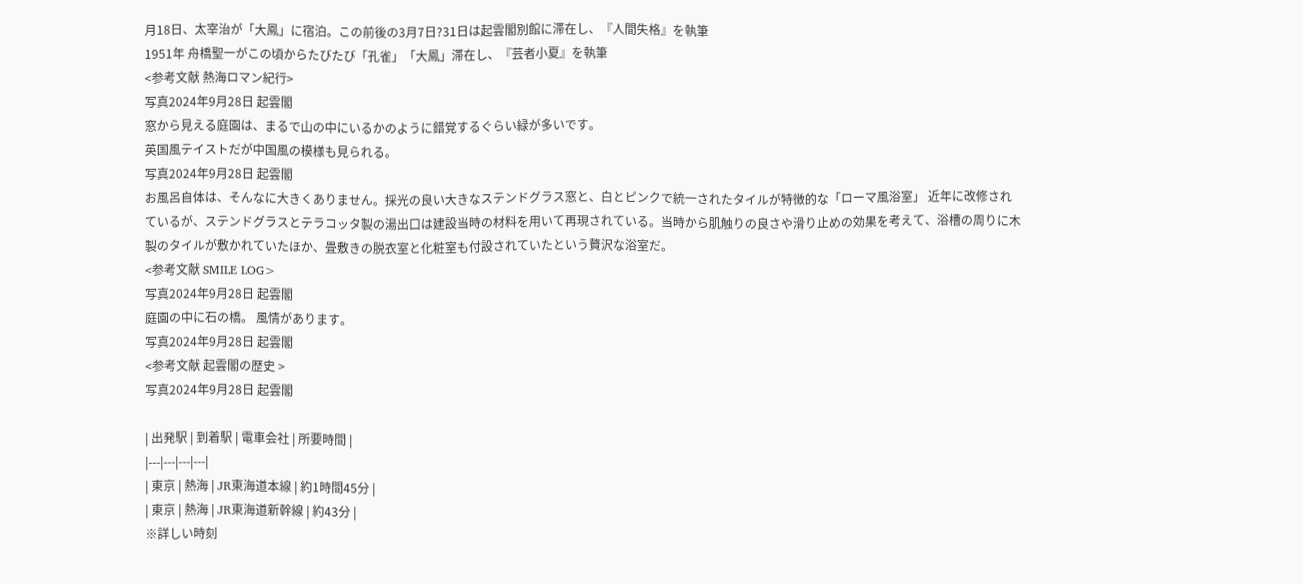月18日、太宰治が「大鳳」に宿泊。この前後の3月7日?31日は起雲閣別館に滞在し、『人間失格』を執筆
1951年 舟橋聖一がこの頃からたびたび「孔雀」「大鳳」滞在し、『芸者小夏』を執筆
<参考文献 熱海ロマン紀行>
写真2024年9月28日 起雲閣
窓から見える庭園は、まるで山の中にいるかのように錯覚するぐらい緑が多いです。
英国風テイストだが中国風の模様も見られる。
写真2024年9月28日 起雲閣
お風呂自体は、そんなに大きくありません。採光の良い大きなステンドグラス窓と、白とピンクで統一されたタイルが特徴的な「ローマ風浴室」 近年に改修されているが、ステンドグラスとテラコッタ製の湯出口は建設当時の材料を用いて再現されている。当時から肌触りの良さや滑り止めの効果を考えて、浴槽の周りに木製のタイルが敷かれていたほか、畳敷きの脱衣室と化粧室も付設されていたという贅沢な浴室だ。
<参考文献 SMILE LOG>
写真2024年9月28日 起雲閣
庭園の中に石の橋。 風情があります。
写真2024年9月28日 起雲閣
<参考文献 起雲閣の歴史 >
写真2024年9月28日 起雲閣

| 出発駅 | 到着駅 | 電車会社 | 所要時間 |
|---|---|---|---|
| 東京 | 熱海 | JR東海道本線 | 約1時間45分 |
| 東京 | 熱海 | JR東海道新幹線 | 約43分 |
※詳しい時刻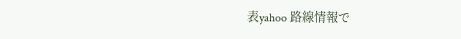表yahoo 路線情報で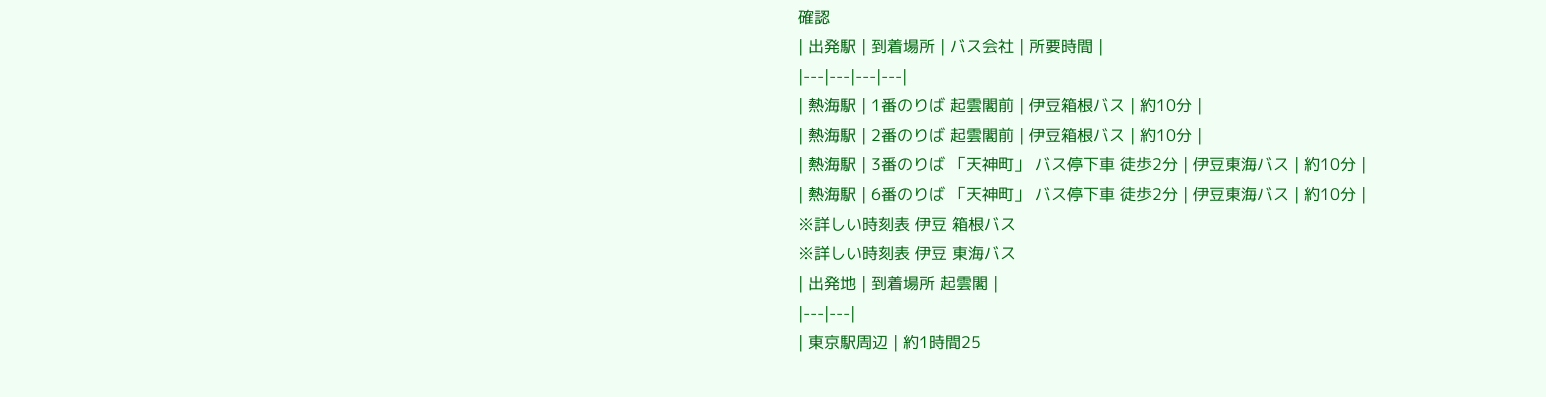確認
| 出発駅 | 到着場所 | バス会社 | 所要時間 |
|---|---|---|---|
| 熱海駅 | 1番のりば 起雲閣前 | 伊豆箱根バス | 約10分 |
| 熱海駅 | 2番のりば 起雲閣前 | 伊豆箱根バス | 約10分 |
| 熱海駅 | 3番のりば 「天神町」 バス停下車 徒歩2分 | 伊豆東海バス | 約10分 |
| 熱海駅 | 6番のりば 「天神町」 バス停下車 徒歩2分 | 伊豆東海バス | 約10分 |
※詳しい時刻表 伊豆 箱根バス
※詳しい時刻表 伊豆 東海バス
| 出発地 | 到着場所 起雲閣 |
|---|---|
| 東京駅周辺 | 約1時間25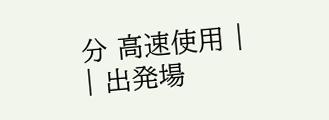分 高速使用 |
| 出発場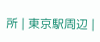所 | 東京駅周辺 |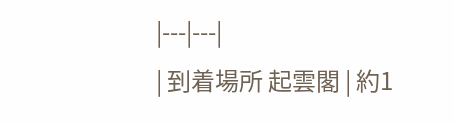|---|---|
| 到着場所 起雲閣 | 約1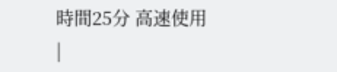時間25分 高速使用 |